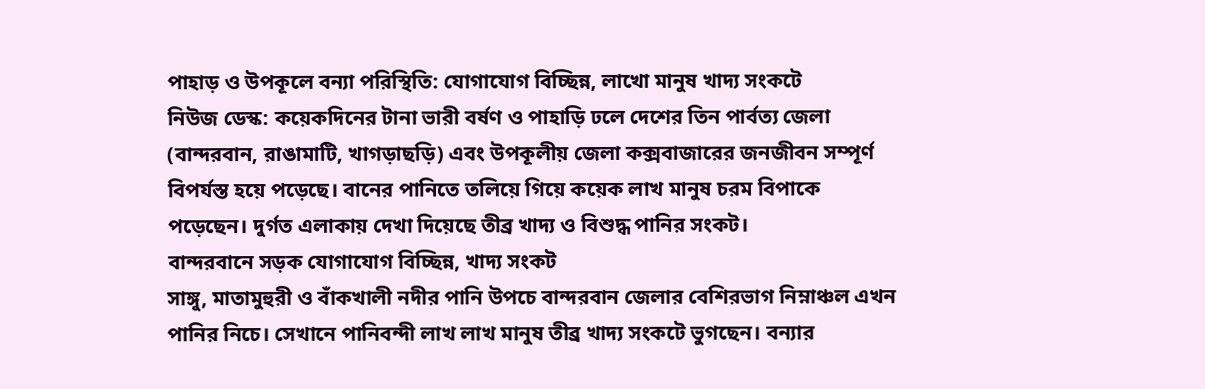পাহাড় ও উপকূলে বন্যা পরিস্থিতি: যোগাযোগ বিচ্ছিন্ন, লাখো মানুষ খাদ্য সংকটে
নিউজ ডেস্ক: কয়েকদিনের টানা ভারী বর্ষণ ও পাহাড়ি ঢলে দেশের তিন পার্বত্য জেলা (বান্দরবান, রাঙামাটি, খাগড়াছড়ি) এবং উপকূলীয় জেলা কক্সবাজারের জনজীবন সম্পূর্ণ বিপর্যস্ত হয়ে পড়েছে। বানের পানিতে তলিয়ে গিয়ে কয়েক লাখ মানুষ চরম বিপাকে পড়েছেন। দুর্গত এলাকায় দেখা দিয়েছে তীব্র খাদ্য ও বিশুদ্ধ পানির সংকট।
বান্দরবানে সড়ক যোগাযোগ বিচ্ছিন্ন, খাদ্য সংকট
সাঙ্গু, মাতামুহুরী ও বাঁকখালী নদীর পানি উপচে বান্দরবান জেলার বেশিরভাগ নিম্নাঞ্চল এখন পানির নিচে। সেখানে পানিবন্দী লাখ লাখ মানুষ তীব্র খাদ্য সংকটে ভুগছেন। বন্যার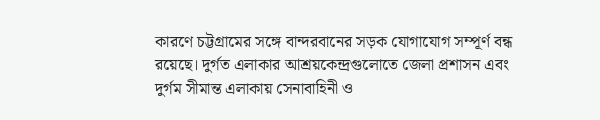কারণে চট্টগ্রামের সঙ্গে বান্দরবানের সড়ক যোগাযোগ সম্পূর্ণ বন্ধ রয়েছে। দুর্গত এলাকার আশ্রয়কেন্দ্রগুলোতে জেলা প্রশাসন এবং দুর্গম সীমান্ত এলাকায় সেনাবাহিনী ও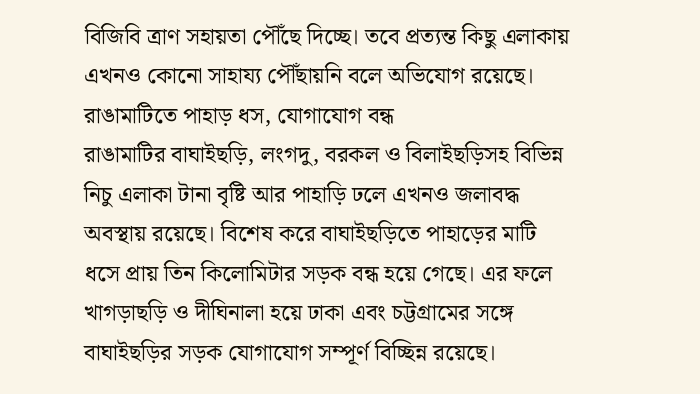বিজিবি ত্রাণ সহায়তা পৌঁছে দিচ্ছে। তবে প্রত্যন্ত কিছু এলাকায় এখনও কোনো সাহায্য পৌঁছায়নি বলে অভিযোগ রয়েছে।
রাঙামাটিতে পাহাড় ধস, যোগাযোগ বন্ধ
রাঙামাটির বাঘাইছড়ি, লংগদু, বরকল ও বিলাইছড়িসহ বিভিন্ন নিচু এলাকা টানা বৃষ্টি আর পাহাড়ি ঢলে এখনও জলাবদ্ধ অবস্থায় রয়েছে। বিশেষ করে বাঘাইছড়িতে পাহাড়ের মাটি ধসে প্রায় তিন কিলোমিটার সড়ক বন্ধ হয়ে গেছে। এর ফলে খাগড়াছড়ি ও দীঘিনালা হয়ে ঢাকা এবং চট্টগ্রামের সঙ্গে বাঘাইছড়ির সড়ক যোগাযোগ সম্পূর্ণ বিচ্ছিন্ন রয়েছে।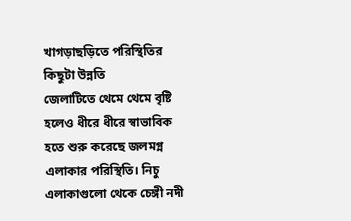খাগড়াছড়িতে পরিস্থিতির কিছুটা উন্নতি
জেলাটিতে থেমে থেমে বৃষ্টি হলেও ধীরে ধীরে স্বাভাবিক হতে শুরু করেছে জলমগ্ন এলাকার পরিস্থিতি। নিচু এলাকাগুলো থেকে চেঙ্গী নদী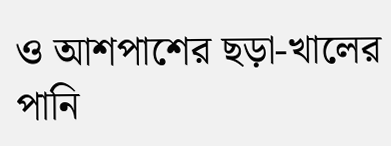ও আশপাশের ছড়া-খালের পানি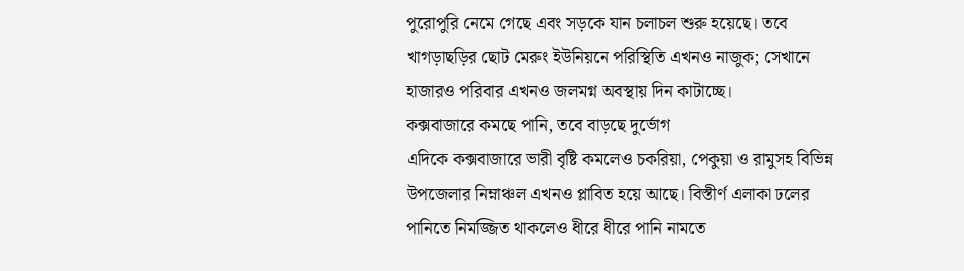পুরোপুরি নেমে গেছে এবং সড়কে যান চলাচল শুরু হয়েছে। তবে খাগড়াছড়ির ছোট মেরুং ইউনিয়নে পরিস্থিতি এখনও নাজুক; সেখানে হাজারও পরিবার এখনও জলমগ্ন অবস্থায় দিন কাটাচ্ছে।
কক্সবাজারে কমছে পানি, তবে বাড়ছে দুর্ভোগ
এদিকে কক্সবাজারে ভারী বৃষ্টি কমলেও চকরিয়া, পেকুয়া ও রামুসহ বিভিন্ন উপজেলার নিম্নাঞ্চল এখনও প্লাবিত হয়ে আছে। বিস্তীর্ণ এলাকা ঢলের পানিতে নিমজ্জিত থাকলেও ধীরে ধীরে পানি নামতে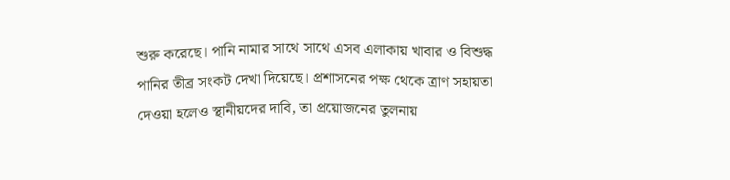শুরু করেছে। পানি নামার সাথে সাথে এসব এলাকায় খাবার ও বিশুদ্ধ পানির তীব্র সংকট দেখা দিয়েছে। প্রশাসনের পক্ষ থেকে ত্রাণ সহায়তা দেওয়া হলেও স্থানীয়দের দাবি, তা প্রয়োজনের তুলনায়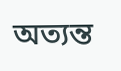অত্যন্ত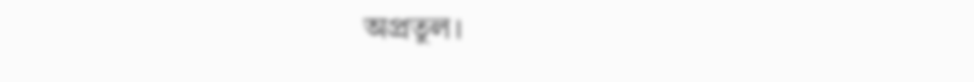অপ্রতুল।